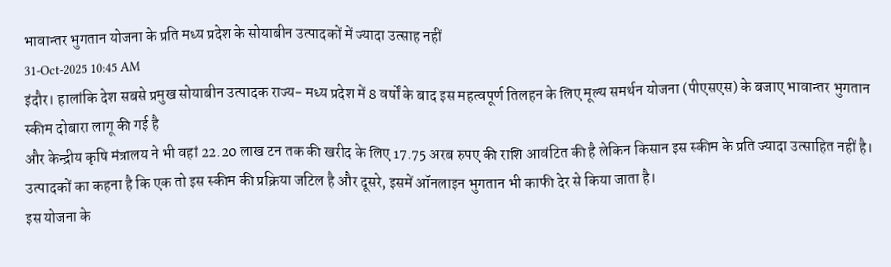भावान्तर भुगतान योजना के प्रति मध्य प्रदेश के सोयाबीन उत्पादकों में ज्यादा उत्साह नहीं
31-Oct-2025 10:45 AM
इंदौर। हालांकि देश सबसे प्रमुख सोयाबीन उत्पादक राज्य- मध्य प्रदेश में 8 वर्षों के बाद इस महत्वपूर्ण तिलहन के लिए मूल्य समर्थन योजना (पीएसएस) के बजाए भावान्तर भुगतान स्कीम दोबारा लागू की गई है
और केन्द्रीय कृषि मंत्रालय ने भी वहां 22.20 लाख टन तक की खरीद के लिए 17.75 अरब रुपए की राशि आवंटित की है लेकिन किसान इस स्कीम के प्रति ज्यादा उत्साहित नहीं है।
उत्पादकों का कहना है कि एक तो इस स्कीम की प्रक्रिया जटिल है और दूसरे, इसमें ऑनलाइन भुगतान भी काफी देर से किया जाता है।
इस योजना के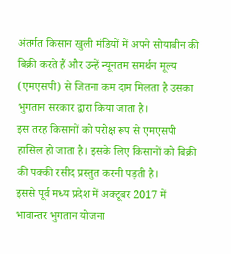अंतर्गत किसान खुली मंडियों में अपने सोयाबीन की बिक्री करते हैं और उन्हें न्यूनतम समर्थन मूल्य (एमएसपी) से जितना कम दाम मिलता है उसका भुगतान सरकार द्वारा किया जाता है।
इस तरह किसानों को परोक्ष रूप से एमएसपी हासिल हो जाता है। इसके लिए किसानों को बिक्री की पक्की रसीद प्रस्तुत करनी पड़ती है।
इससे पूर्व मध्य प्रदेश में अक्टूबर 2017 में भावान्तर भुगतान योजना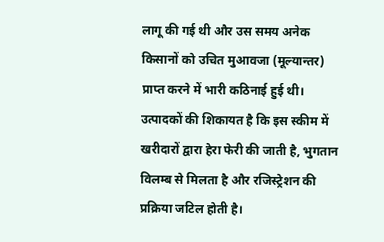लागू की गई थी और उस समय अनेक किसानों को उचित मुआवजा (मूल्यान्तर) प्राप्त करने में भारी कठिनाई हुई थी।
उत्पादकों की शिकायत है कि इस स्कीम में खरीदारों द्वारा हेरा फेरी की जाती है, भुगतान विलम्ब से मिलता है और रजिस्ट्रेशन की प्रक्रिया जटिल होती है।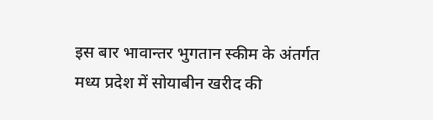इस बार भावान्तर भुगतान स्कीम के अंतर्गत मध्य प्रदेश में सोयाबीन खरीद की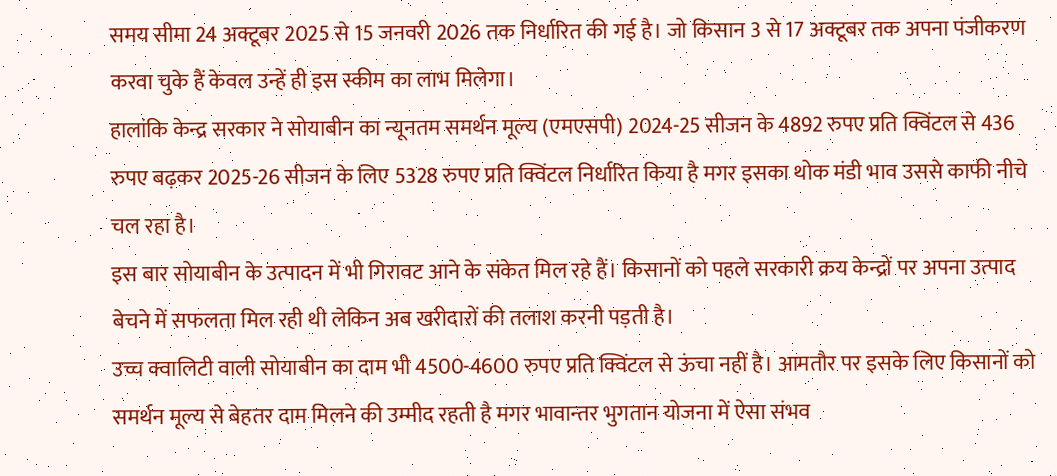समय सीमा 24 अक्टूबर 2025 से 15 जनवरी 2026 तक निर्धारित की गई है। जो किसान 3 से 17 अक्टूबर तक अपना पंजीकरण करवा चुके हैं केवल उन्हें ही इस स्कीम का लाभ मिलेगा।
हालांकि केन्द्र सरकार ने सोयाबीन का न्यूनतम समर्थन मूल्य (एमएसपी) 2024-25 सीजन के 4892 रुपए प्रति क्विंटल से 436 रुपए बढ़कर 2025-26 सीजन के लिए 5328 रुपए प्रति क्विंटल निर्धारित किया है मगर इसका थोक मंडी भाव उससे काफी नीचे चल रहा है।
इस बार सोयाबीन के उत्पादन में भी गिरावट आने के संकेत मिल रहे हैं। किसानों को पहले सरकारी क्रय केन्द्रों पर अपना उत्पाद बेचने में सफलता मिल रही थी लेकिन अब खरीदारों की तलाश करनी पड़ती है।
उच्च क्वालिटी वाली सोयाबीन का दाम भी 4500-4600 रुपए प्रति क्विंटल से ऊंचा नहीं है। आमतौर पर इसके लिए किसानों को समर्थन मूल्य से बेहतर दाम मिलने की उम्मीद रहती है मगर भावान्तर भुगतान योजना में ऐसा संभव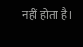नहीं होता है।